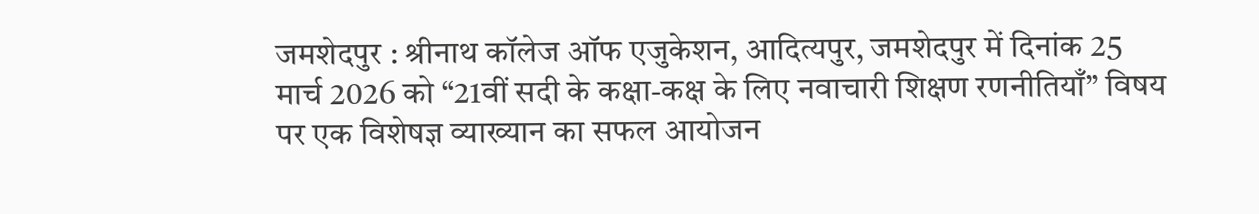जमशेदपुर : श्रीनाथ कॉलेज ऑफ एजुकेशन, आदित्यपुर, जमशेदपुर में दिनांक 25 मार्च 2026 को “21वीं सदी के कक्षा-कक्ष के लिए नवाचारी शिक्षण रणनीतियाँ” विषय पर एक विशेषज्ञ व्याख्यान का सफल आयोजन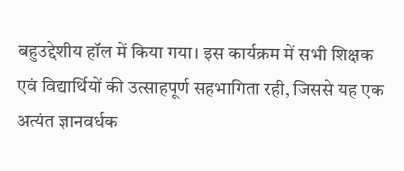बहुउद्देशीय हॉल में किया गया। इस कार्यक्रम में सभी शिक्षक एवं विद्यार्थियों की उत्साहपूर्ण सहभागिता रही, जिससे यह एक अत्यंत ज्ञानवर्धक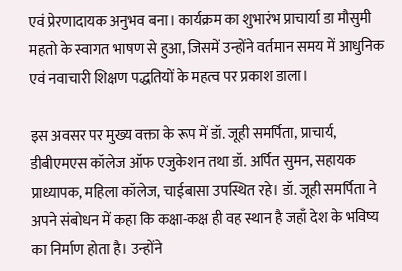एवं प्रेरणादायक अनुभव बना। कार्यक्रम का शुभारंभ प्राचार्या डा मौसुमी महतो के स्वागत भाषण से हुआ, जिसमें उन्होंने वर्तमान समय में आधुनिक एवं नवाचारी शिक्षण पद्धतियों के महत्व पर प्रकाश डाला।

इस अवसर पर मुख्य वक्ता के रूप में डॉ. जूही समर्पिता, प्राचार्य, डीबीएमएस कॉलेज ऑफ एजुकेशन तथा डॉ. अर्पित सुमन, सहायक प्राध्यापक, महिला कॉलेज, चाईबासा उपस्थित रहे। डॉ. जूही समर्पिता ने अपने संबोधन में कहा कि कक्षा-कक्ष ही वह स्थान है जहाँ देश के भविष्य का निर्माण होता है। उन्होंने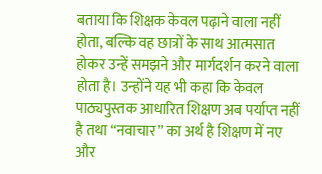बताया कि शिक्षक केवल पढ़ाने वाला नहीं होता, बल्कि वह छात्रों के साथ आत्मसात होकर उन्हें समझने और मार्गदर्शन करने वाला होता है। उन्होंने यह भी कहा कि केवल पाठ्यपुस्तक आधारित शिक्षण अब पर्याप्त नहीं है तथा “नवाचार” का अर्थ है शिक्षण में नए और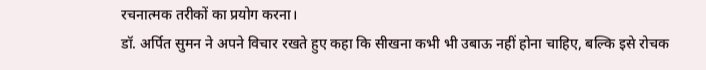रचनात्मक तरीकों का प्रयोग करना।
डॉ. अर्पित सुमन ने अपने विचार रखते हुए कहा कि सीखना कभी भी उबाऊ नहीं होना चाहिए, बल्कि इसे रोचक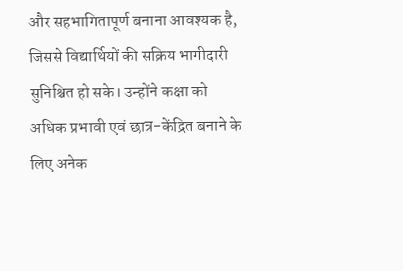और सहभागितापूर्ण बनाना आवश्यक है, जिससे विद्यार्थियों की सक्रिय भागीदारी सुनिश्चित हो सके। उन्होंने कक्षा को अधिक प्रभावी एवं छात्र-केंद्रित बनाने के लिए अनेक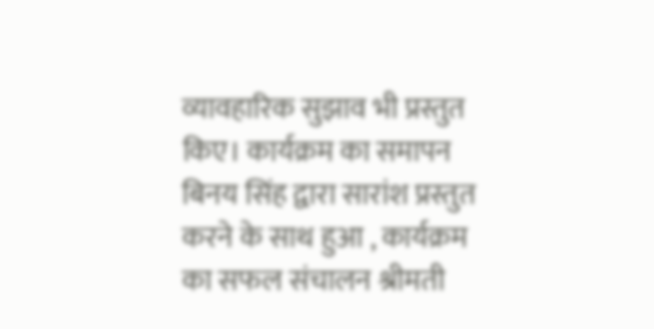व्यावहारिक सुझाव भी प्रस्तुत किए। कार्यक्रम का समापन बिनय सिंह द्वारा सारांश प्रस्तुत करने के साथ हुआ , कार्यक्रम का सफल संचालन श्रीमती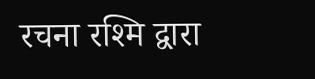रचना रश्मि द्वारा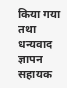किया गया तथा धन्यवाद ज्ञापन सहायक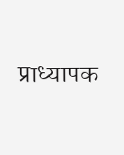प्राध्यापक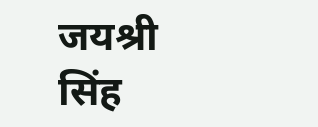जयश्री सिंह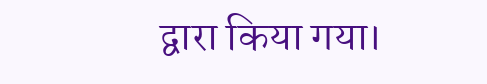द्वारा किया गया।